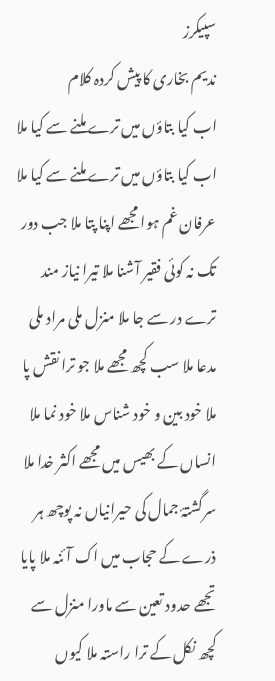سپیکرز
ندیم بخاری کا پیش کردہ کلام
اب کیا بتاؤں میں ترے ملنے سے کیا ملا
اب کیا بتاؤں میں ترے ملنے سے کیا ملا عرفان غم ہوا مجھے اپنا پتا ملا جب دور تک نہ کوئی فقیر آشنا ملا تیرا نیاز مند ترے در سے جا ملا منزل ملی مراد ملی مدعا ملا سب کچھ مجھے ملا جو ترا نقش پا ملا خود بین و خود شناس ملا خود نما ملا انساں کے بھیس میں مجھے اکثر خدا ملا سرگشتۂ جمال کی حیرانیاں نہ پوچھ ہر ذرے کے حجاب میں اک آئنہ ملا پایا تجھے حدود تعین سے ماورا منزل سے کچھ نکل کے ترا راستہ ملا کیوں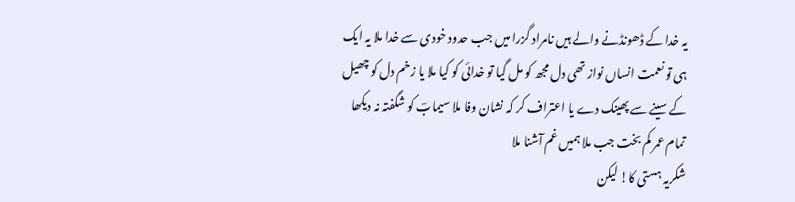یہ خدا کے ڈھونڈنے والے ہیں نامراد گزرا میں جب حدود خودی سے خدا ملا یہ ایک ہی تو نعمت انساں نواز تھی دل مجھ کو مل گیا تو خدائی کو کیا ملا یا زخم دل کو چھیل کے سینے سے پھینک دے یا اعتراف کر کہ نشان وفا ملا سیمابؔ کو شگفتہ نہ دیکھا تمام عمر کم بخت جب ملا ہمیں غم آشنا ملا
شکریہ ہستی کا! لیکن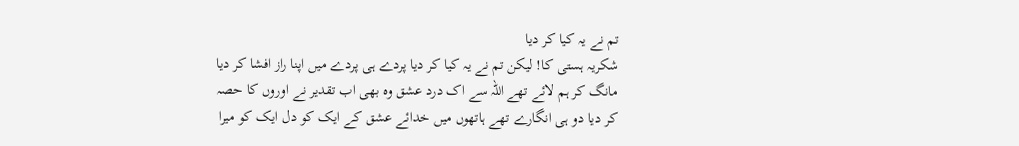تم نے یہ کیا کر دیا
شکریہ ہستی کا! لیکن تم نے یہ کیا کر دیا پردے ہی پردے میں اپنا راز افشا کر دیا مانگ کر ہم لائے تھے اللہ سے اک درد عشق وہ بھی اب تقدیر نے اوروں کا حصہ کر دیا دو ہی انگارے تھے ہاتھوں میں خدائے عشق کے ایک کو دل ایک کو میرا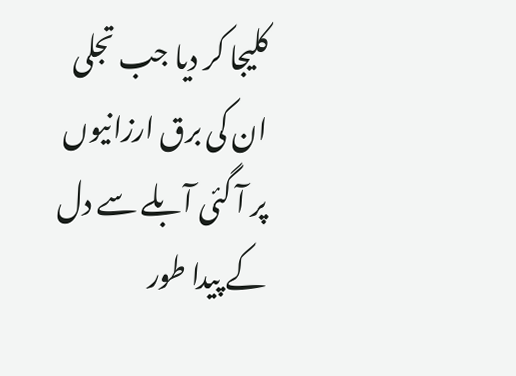کلیجا کر دیا جب تجلی ان کی برق ارزانیوں پر آ گئی آبلے سے دل کے پیدا طور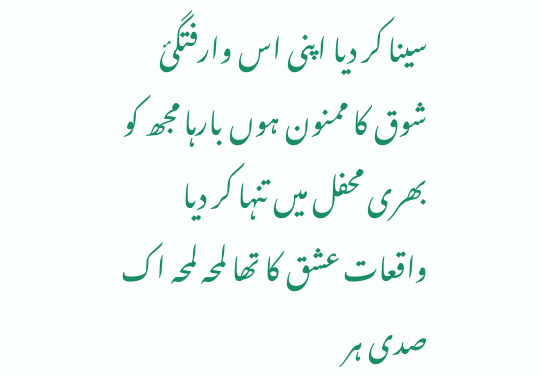سینا کر دیا اپنی اس وارفتگئ شوق کا ممنون ہوں بارہا مجھ کو بھری محفل میں تنہا کر دیا واقعات عشق کا تھا لمحہ لمحہ اک صدی ہر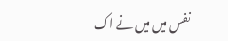نفس میں میں نے اک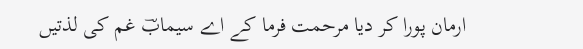ارمان پورا کر دیا مرحمت فرما کے اے سیمابؔ غم کی لذتیں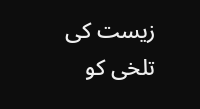زیست کی تلخی کو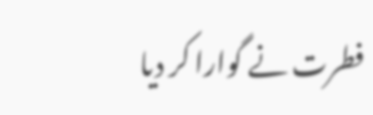فطرت نے گوارا کر دیا